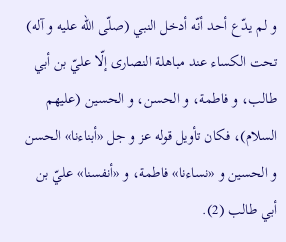و لم يدّع أحد أنّه أدخل النبي (صلّى اللّه عليه و آله) تحت الكساء عند مباهلة النصارى إلّا عليّ بن أبي طالب، و فاطمة، و الحسن، و الحسين (عليهم السلام)، فكان تأويل قوله عز و جل «أبناءنا» الحسن و الحسين و «نساءنا» فاطمة، و «أنفسنا» عليّ بن أبي طالب (2).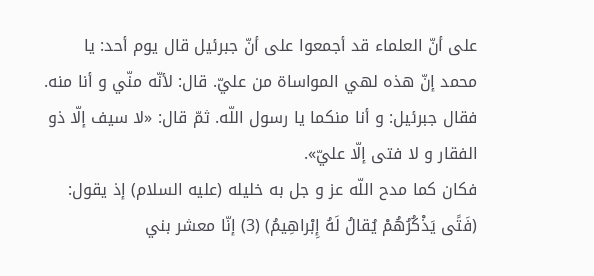على أنّ العلماء قد أجمعوا على أنّ جبرئيل قال يوم أحد: يا محمد إنّ هذه لهي المواساة من عليّ. قال: لأنّه منّي و أنا منه. فقال جبرئيل: و أنا منكما يا رسول اللّه. ثمّ قال: «لا سيف إلّا ذو الفقار و لا فتى إلّا عليّ».
فكان كما مدح اللّه عز و جل به خليله (عليه السلام) إذ يقول: (فَتًى يَذْكُرُهُمْ يُقالُ لَهُ إِبْراهِيمُ) (3) إنّا معشر بني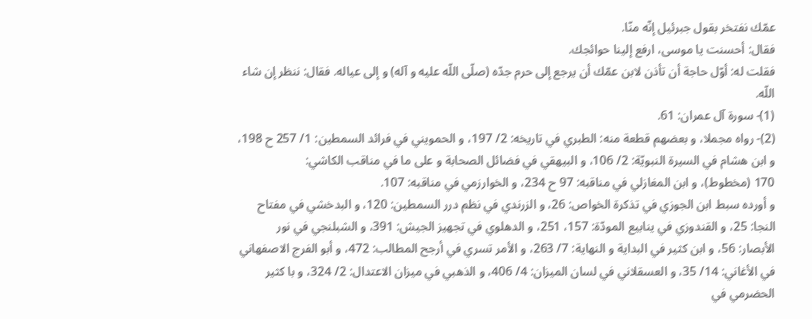عمّك نفتخر بقول جبرئيل إنّه منّا.
فقال: أحسنت يا موسى، ارفع إلينا حوائجك.
فقلت له: أوّل حاجة أن تأذن لابن عمّك أن يرجع إلى حرم جدّه (صلّى اللّه عليه و آله) و إلى عياله. فقال: ننظر إن شاء اللّه.
(1)- سورة آل عمران: 61.
(2)- رواه مجملا، و بعضهم قطعة منه: الطبري في تاريخه: 2/ 197، و الحمويني في فرائد السمطين: 1/ 257 ح 198، و ابن هشام في السيرة النبويّة: 2/ 106، و البيهقي في فضائل الصحابة و على ما في مناقب الكاشي:
170 (مخطوط)، و ابن المغازلي في مناقبه: 97 ح 234، و الخوارزمي في مناقبه: 107.
و أورده سبط ابن الجوزي في تذكرة الخواص: 26، و الزرندي في نظم درر السمطين: 120، و البدخشي في مفتاح النجا: 25، و القندوزي في ينابيع المودّة: 157، 251، و الدهلوي في تجهيز الجيش: 391، و الشبلنجي في نور الأبصار: 56، و ابن كثير في البداية و النهاية: 7/ 263، و الأمر تسري في أرجح المطالب: 472، و أبو الفرج الاصفهاني في الأغاني: 14/ 35، و العسقلاني في لسان الميزان: 4/ 406، و الذهبي في ميزان الاعتدال: 2/ 324، و با كثير الحضرمي في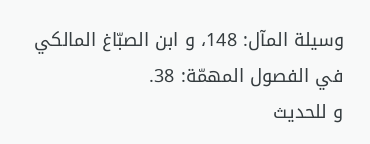وسيلة المآل: 148، و ابن الصبّاغ المالكي في الفصول المهمّة: 38.
و للحديث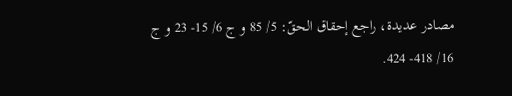مصادر عديدة، راجع إحقاق الحقّ: 5/ 85 و ج 6/ 15- 23 و ج 16/ 418- 424.